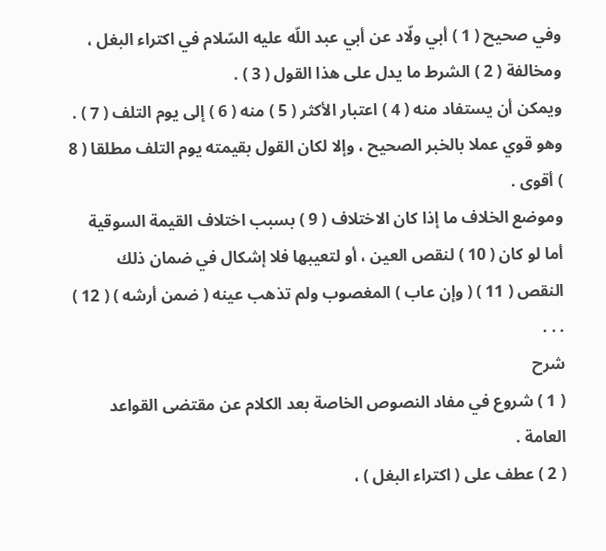وفي صحيح ( 1 ) أبي ولّاد عن أبي عبد اللّه عليه السّلام في اكتراء البغل ، ومخالفة ( 2 ) الشرط ما يدل على هذا القول ( 3 ) .
ويمكن أن يستفاد منه ( 4 ) اعتبار الأكثر ( 5 ) منه ( 6 ) إلى يوم التلف ( 7 ) .
وهو قوي عملا بالخبر الصحيح ، وإلا لكان القول بقيمته يوم التلف مطلقا ( 8 ) أقوى .
وموضع الخلاف ما إذا كان الاختلاف ( 9 ) بسبب اختلاف القيمة السوقية أما لو كان ( 10 ) لنقص العين ، أو لتعيبها فلا إشكال في ضمان ذلك النقص ( 11 ) ( وإن عاب ) المغصوب ولم تذهب عينه ( ضمن أرشه ) ( 12 ) . . .
شرح
( 1 ) شروع في مفاد النصوص الخاصة بعد الكلام عن مقتضى القواعد العامة .
( 2 ) عطف على ( اكتراء البغل ) ،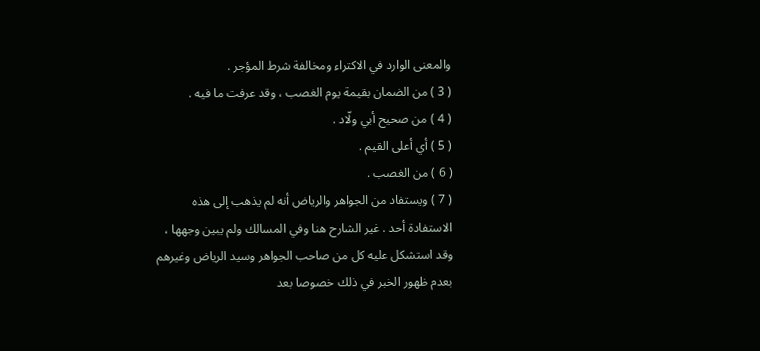والمعنى الوارد في الاكتراء ومخالفة شرط المؤجر .
( 3 ) من الضمان بقيمة يوم الغصب ، وقد عرفت ما فيه .
( 4 ) من صحيح أبي ولّاد .
( 5 ) أي أعلى القيم .
( 6 ) من الغصب .
( 7 ) ويستفاد من الجواهر والرياض أنه لم يذهب إلى هذه الاستفادة أحد . غير الشارح هنا وفي المسالك ولم يبين وجهها ، وقد استشكل عليه كل من صاحب الجواهر وسيد الرياض وغيرهم بعدم ظهور الخبر في ذلك خصوصا بعد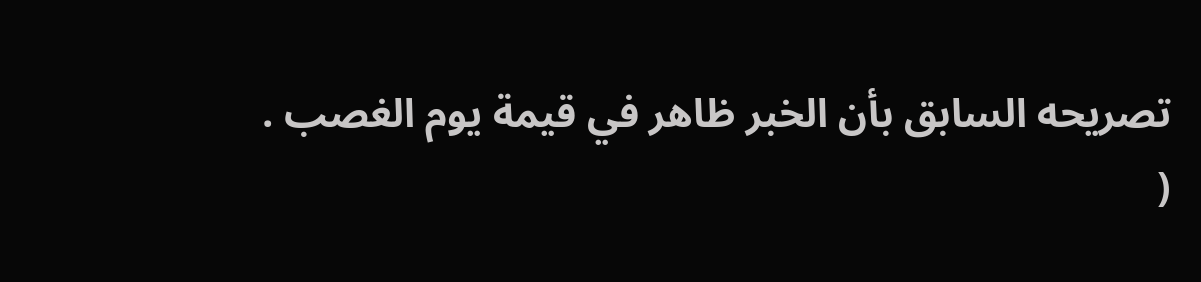تصريحه السابق بأن الخبر ظاهر في قيمة يوم الغصب .
(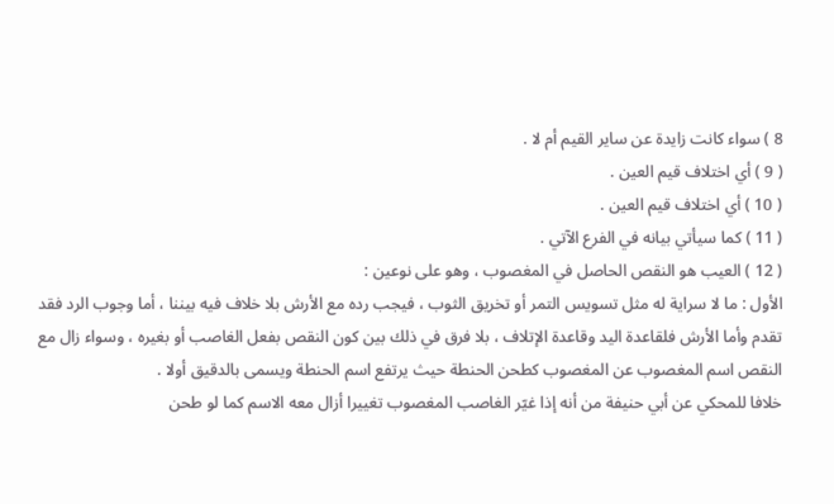8 ) سواء كانت زايدة عن ساير القيم أم لا .
( 9 ) أي اختلاف قيم العين .
( 10 ) أي اختلاف قيم العين .
( 11 ) كما سيأتي بيانه في الفرع الآتي .
( 12 ) العيب هو النقص الحاصل في المغصوب ، وهو على نوعين :
الأول : ما لا سراية له مثل تسويس التمر أو تخريق الثوب ، فيجب رده مع الأرش بلا خلاف فيه بيننا ، أما وجوب الرد فقد تقدم وأما الأرش فلقاعدة اليد وقاعدة الإتلاف ، بلا فرق في ذلك بين كون النقص بفعل الغاصب أو بغيره ، وسواء زال مع النقص اسم المغصوب عن المغصوب كطحن الحنطة حيث يرتفع اسم الحنطة ويسمى بالدقيق أولا .
خلافا للمحكي عن أبي حنيفة من أنه إذا غيّر الغاصب المغصوب تغييرا أزال معه الاسم كما لو طحن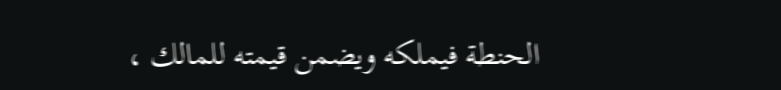الحنطة فيملكه ويضمن قيمته للمالك ،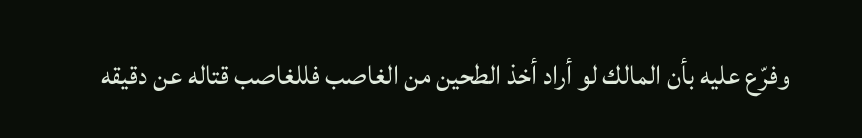وفرّع عليه بأن المالك لو أراد أخذ الطحين من الغاصب فللغاصب قتاله عن دقيقه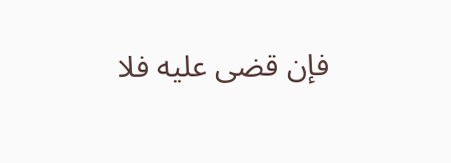فإن قضى عليه فلا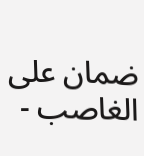ضمان على الغاصب -